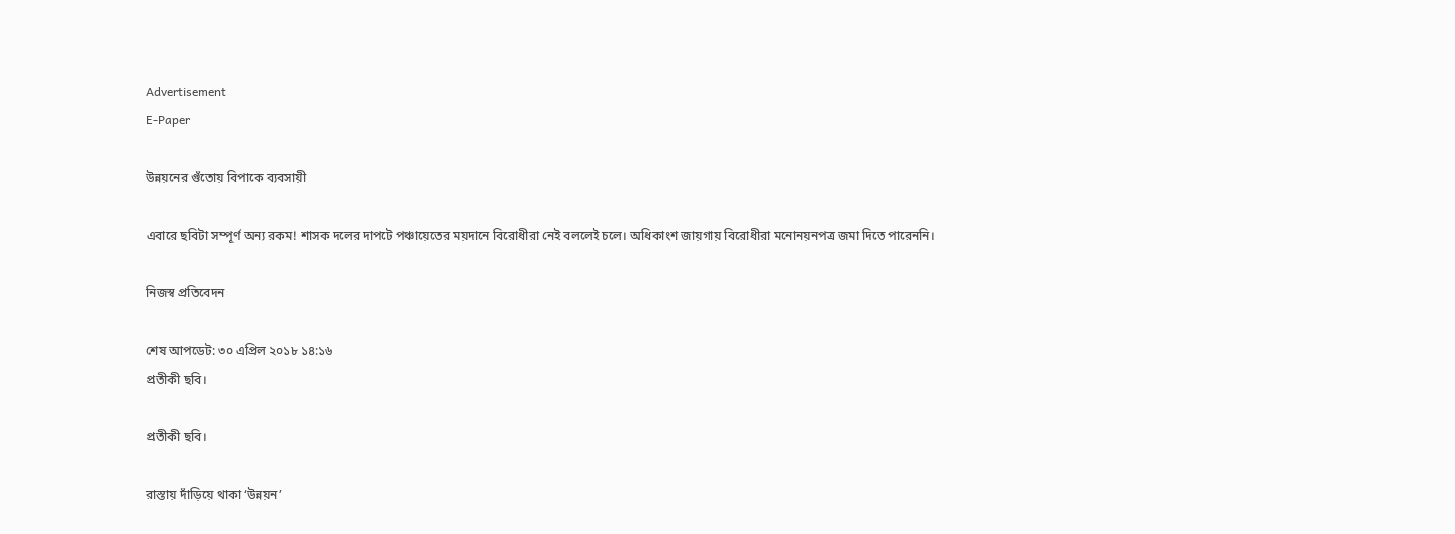Advertisement
E-Paper

উন্নয়নের গুঁতোয় বিপাকে ব্যবসায়ী

এবারে ছবিটা সম্পূর্ণ অন্য রকম! শাসক দলের দাপটে পঞ্চায়েতের ময়দানে বিরোধীরা নেই বললেই চলে। অধিকাংশ জায়গায় বিরোধীরা মনোনয়নপত্র জমা দিতে পারেননি।

নিজস্ব প্রতিবেদন

শেষ আপডেট: ৩০ এপ্রিল ২০১৮ ১৪:১৬
প্রতীকী ছবি।

প্রতীকী ছবি।

রাস্তায় দাঁড়িয়ে থাকা ‘উন্নয়ন’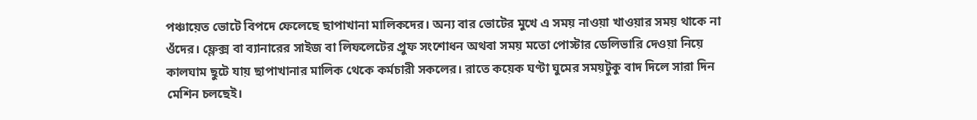পঞ্চায়েত ভোটে বিপদে ফেলেছে ছাপাখানা মালিকদের। অন্য বার ভোটের মুখে এ সময় নাওয়া খাওয়ার সময় থাকে না ওঁদের। ফ্লেক্স বা ব্যানারের সাইজ বা লিফলেটের প্রুফ সংশোধন অথবা সময় মতো পোস্টার ডেলিভারি দেওয়া নিয়ে কালঘাম ছুটে যায় ছাপাখানার মালিক থেকে কর্মচারী সকলের। রাতে কয়েক ঘণ্টা ঘুমের সময়টুকু বাদ দিলে সারা দিন মেশিন চলছেই।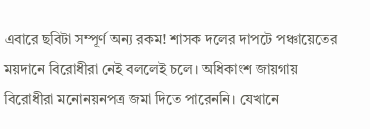এবারে ছবিটা সম্পূর্ণ অন্য রকম! শাসক দলের দাপটে পঞ্চায়েতের ময়দানে বিরোধীরা নেই বললেই চলে। অধিকাংশ জায়গায় বিরোধীরা মনোনয়নপত্র জমা দিতে পারেননি। যেখানে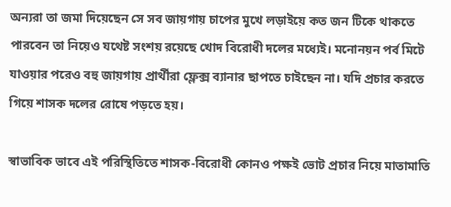অন্যরা তা জমা দিয়েছেন সে সব জায়গায় চাপের মুখে লড়াইয়ে কত জন টিকে থাকতে পারবেন তা নিয়েও যথেষ্ট সংশয় রয়েছে খোদ বিরোধী দলের মধ্যেই। মনোনয়ন পর্ব মিটে যাওয়ার পরেও বহু জায়গায় প্রার্থীরা ফ্লেক্স ব্যানার ছাপতে চাইছেন না। যদি প্রচার করতে গিয়ে শাসক দলের রোষে পড়তে হয়।

স্বাভাবিক ভাবে এই পরিস্থিতিতে শাসক-বিরোধী কোনও পক্ষই ভোট প্রচার নিয়ে মাতামাতি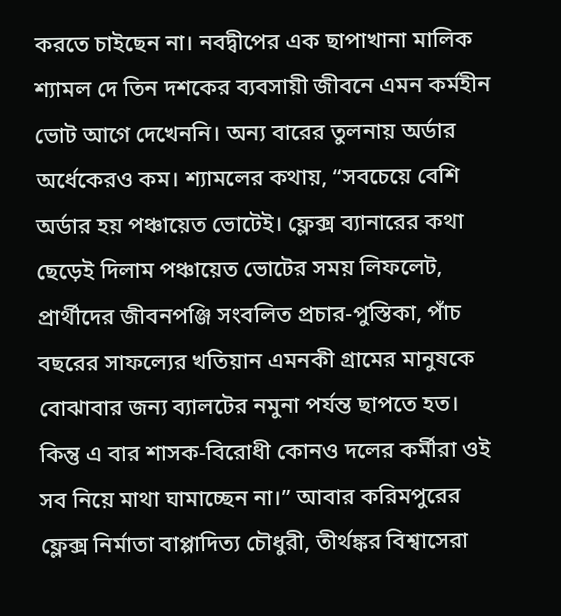করতে চাইছেন না। নবদ্বীপের এক ছাপাখানা মালিক শ্যামল দে তিন দশকের ব্যবসায়ী জীবনে এমন কর্মহীন ভোট আগে দেখেননি। অন্য বারের তুলনায় অর্ডার অর্ধেকেরও কম। শ্যামলের কথায়, “সবচেয়ে বেশি অর্ডার হয় পঞ্চায়েত ভোটেই। ফ্লেক্স ব্যানারের কথা ছেড়েই দিলাম পঞ্চায়েত ভোটের সময় লিফলেট, প্রার্থীদের জীবনপঞ্জি সংবলিত প্রচার-পুস্তিকা, পাঁচ বছরের সাফল্যের খতিয়ান এমনকী গ্রামের মানুষকে বোঝাবার জন্য ব্যালটের নমুনা পর্যন্ত ছাপতে হত। কিন্তু এ বার শাসক-বিরোধী কোনও দলের কর্মীরা ওই সব নিয়ে মাথা ঘামাচ্ছেন না।” আবার করিমপুরের ফ্লেক্স নির্মাতা বাপ্পাদিত্য চৌধুরী, তীর্থঙ্কর বিশ্বাসেরা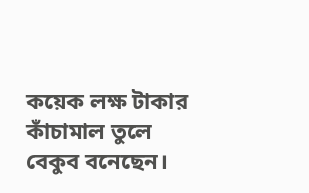কয়েক লক্ষ টাকার কাঁচামাল তুলে বেকুব বনেছেন।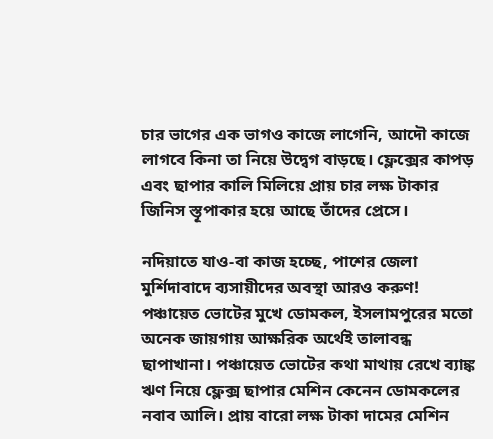চার ভাগের এক ভাগও কাজে লাগেনি, আদৌ কাজে লাগবে কিনা তা নিয়ে উদ্বেগ বাড়ছে। ফ্লেক্সের কাপড় এবং ছাপার কালি মিলিয়ে প্রায় চার লক্ষ টাকার জিনিস স্তূপাকার হয়ে আছে তাঁদের প্রেসে।

নদিয়াতে যাও-বা কাজ হচ্ছে, পাশের জেলা মুর্শিদাবাদে ব্যসায়ীদের অবস্থা আরও করুণ! পঞ্চায়েত ভোটের মুখে ডোমকল, ইসলামপুরের মতো অনেক জায়গায় আক্ষরিক অর্থেই তালাবন্ধ ছাপাখানা। পঞ্চায়েত ভোটের কথা মাথায় রেখে ব্যাঙ্ক ঋণ নিয়ে ফ্লেক্স ছাপার মেশিন কেনেন ডোমকলের নবাব আলি। প্রায় বারো লক্ষ টাকা দামের মেশিন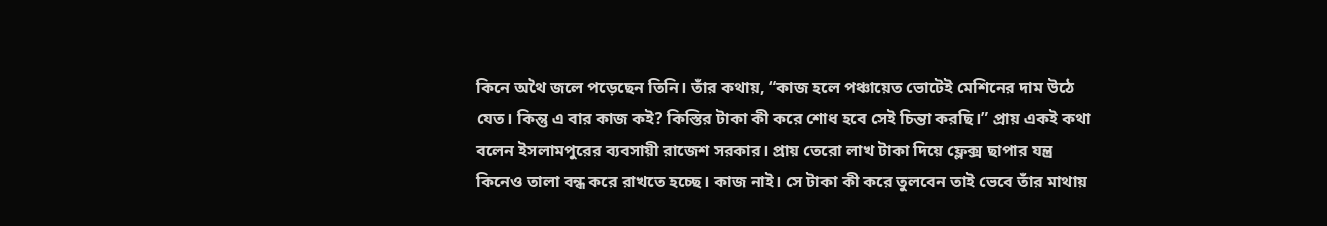কিনে অথৈ জলে পড়েছেন তিনি। তাঁর কথায়, “কাজ হলে পঞ্চায়েত ভোটেই মেশিনের দাম উঠে যেত। কিন্তু এ বার কাজ কই? কিস্তির টাকা কী করে শোধ হবে সেই চিন্তা করছি।” প্রায় একই কথা বলেন ইসলামপুরের ব্যবসায়ী রাজেশ সরকার। প্রায় তেরো লাখ টাকা দিয়ে ফ্লেক্স ছাপার যন্ত্র কিনেও তালা বন্ধ করে রাখতে হচ্ছে। কাজ নাই। সে টাকা কী করে তুলবেন তাই ভেবে তাঁর মাথায়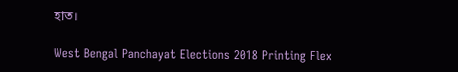হাত।

West Bengal Panchayat Elections 2018 Printing Flex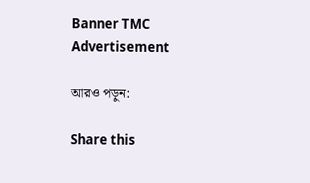Banner TMC
Advertisement

আরও পড়ুন:

Share this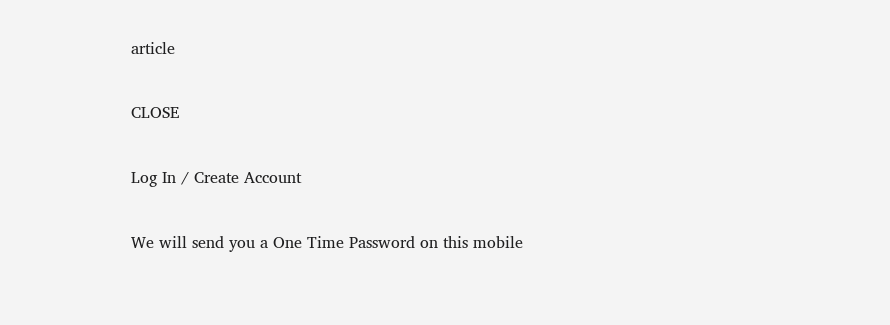article

CLOSE

Log In / Create Account

We will send you a One Time Password on this mobile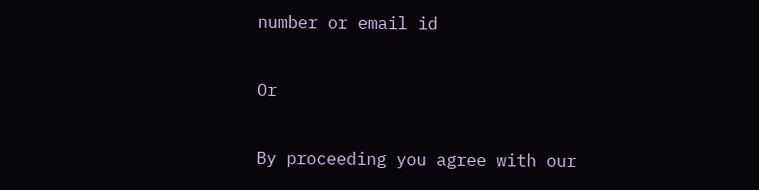number or email id

Or

By proceeding you agree with our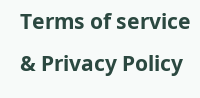Terms of service & Privacy Policy